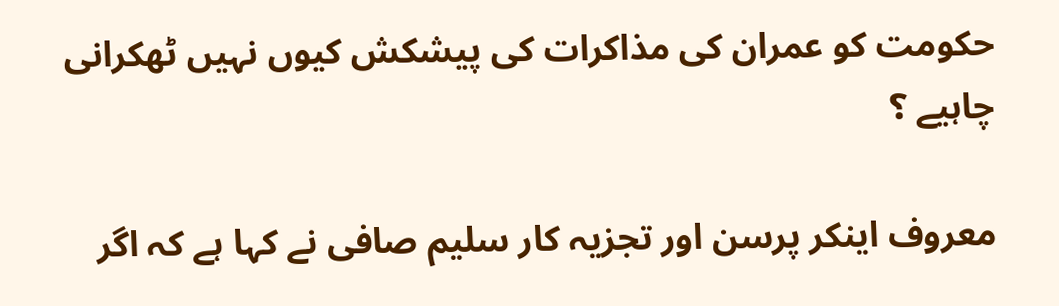حکومت کو عمران کی مذاکرات کی پیشکش کیوں نہیں ٹھکرانی چاہیے ؟

معروف اینکر پرسن اور تجزیہ کار سلیم صافی نے کہا ہے کہ اگر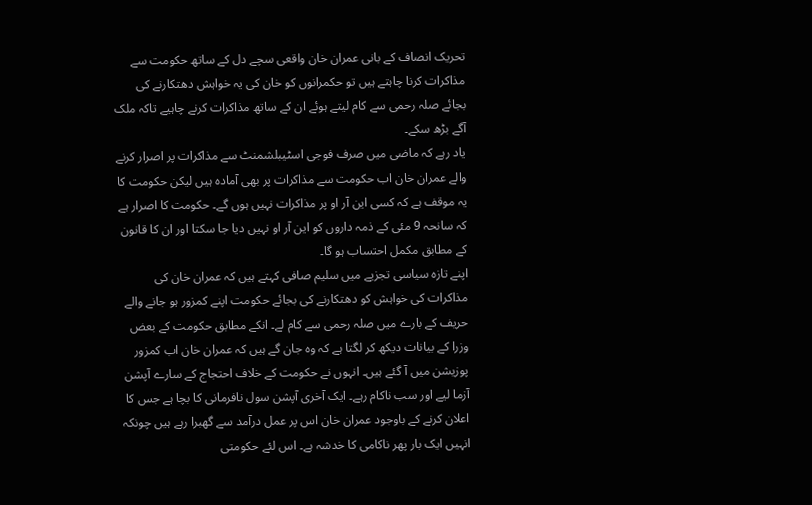تحریک انصاف کے بانی عمران خان واقعی سچے دل کے ساتھ حکومت سے مذاکرات کرنا چاہتے ہیں تو حکمرانوں کو خان کی یہ خواہش دھتکارنے کی بجائے صلہ رحمی سے کام لیتے ہوئے ان کے ساتھ مذاکرات کرنے چاہیے تاکہ ملک آگے بڑھ سکے۔
یاد رہے کہ ماضی میں صرف فوجی اسٹیبلشمنٹ سے مذاکرات پر اصرار کرنے والے عمران خان اب حکومت سے مذاکرات پر بھی آمادہ ہیں لیکن حکومت کا یہ موقف ہے کہ کسی این آر او پر مذاکرات نہیں ہوں گے۔ حکومت کا اصرار ہے کہ سانحہ 9 مئی کے ذمہ داروں کو این آر او نہیں دیا جا سکتا اور ان کا قانون کے مطابق مکمل احتساب ہو گا۔
اپنے تازہ سیاسی تجزیے میں سلیم صافی کہتے ہیں کہ عمران خان کی مذاکرات کی خواہش کو دھتکارنے کی بجائے حکومت اپنے کمزور ہو جانے والے حریف کے بارے میں صلہ رحمی سے کام لے۔ انکے مطابق حکومت کے بعض وزرا کے بیانات دیکھ کر لگتا ہے کہ وہ جان گے ہیں کہ عمران خان اب کمزور پوزیشن میں آ گئے ہیں۔ انہوں نے حکومت کے خلاف احتجاج کے سارے آپشن آزما لیے اور سب ناکام رہے۔ ایک آخری آپشن سول نافرمانی کا بچا ہے جس کا اعلان کرنے کے باوجود عمران خان اس پر عمل درآمد سے گھبرا رہے ہیں چونکہ انہیں ایک بار پھر ناکامی کا خدشہ ہے۔ اس لئے حکومتی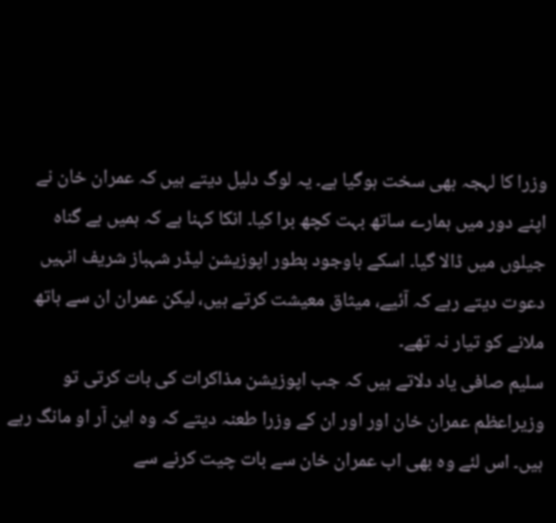وزرا کا لہجہ بھی سخت ہوگیا ہے۔ یہ لوگ دلیل دیتے ہیں کہ عمران خان نے اپنے دور میں ہمارے ساتھ بہت کچھ برا کیا۔ انکا کہنا ہے کہ ہمیں بے گناہ جیلوں میں ڈالا گیا۔ اسکے باوجود بطور اپوزیشن لیڈر شہباز شریف انہیں دعوت دیتے رہے کہ آئیے، میثاق معیشت کرتے ہیں، لیکن عمران ان سے ہاتھ ملانے کو تیار نہ تھے۔
سلیم صافی یاد دلاتے ہیں کہ جب اپوزیشن مذاکرات کی بات کرتی تو وزیراعظم عمران خان اور اور ان کے وزرا طعنہ دیتے کہ وہ این آر او مانگ رہے ہیں۔ اس لئے وہ بھی اب عمران خان سے بات چیت کرنے سے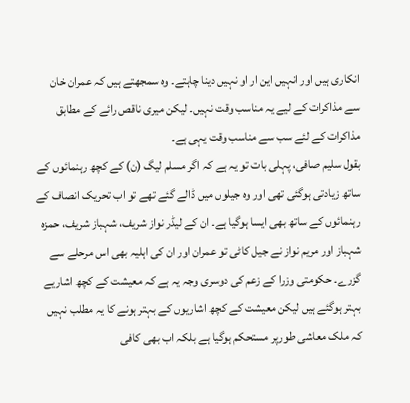انکاری ہیں اور انہیں این ار او نہیں دینا چاہتے۔ وہ سمجھتے ہیں کہ عمران خان سے مذاکرات کے لیے یہ مناسب وقت نہیں۔ لیکن میری ناقص رائے کے مطابق مذاکرات کے لئے سب سے مناسب وقت یہی ہے۔
بقول سلیم صافی، پہلی بات تو یہ ہے کہ اگر مسلم لیگ (ن) کے کچھ رہنمائوں کے ساتھ زیادتی ہوگئی تھی اور وہ جیلوں میں ڈالے گئے تھے تو اب تحریک انصاف کے رہنمائوں کے ساتھ بھی ایسا ہوگیا ہے۔ ان کے لیڈر نواز شریف، شہباز شریف، حمزہ شہباز اور مریم نواز نے جیل کاٹی تو عمران اور ان کی اہلیہ بھی اس مرحلے سے گزرے۔ حکومتی وزرا کے زعم کی دوسری وجہ یہ ہے کہ معیشت کے کچھ اشاریے بہتر ہوگئے ہیں لیکن معیشت کے کچھ اشاریوں کے بہتر ہونے کا یہ مطلب نہیں کہ ملک معاشی طورپر مستحکم ہوگیا ہے بلکہ اب بھی کافی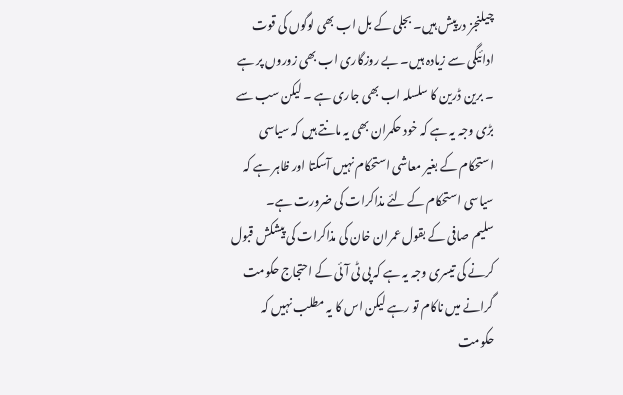چیلنجز درپیش ہیں۔ بجلی کے بل اب بھی لوگوں کی قوت ادائیگی سے زیادہ ہیں۔ بے روزگاری اب بھی زوروں پر ہے ۔ برین ڈرین کا سلسلہ اب بھی جاری ہے ۔ لیکن سب سے بڑی وجہ یہ ہے کہ خود حکمران بھی یہ مانتے ہیں کہ سیاسی استحکام کے بغیر معاشی استحکام نہیں آسکتا اور ظاہر ہے کہ سیاسی استحکام کے لئے مذاکرات کی ضرورت ہے۔
سلیم صافی کے بقول عمران خان کی مذاکرات کی پیشکش قبول کرنے کی تیسری وجہ یہ ہے کہ پی ٹی آئی کے احتجاج حکومت گرانے میں ناکام تو رہے لیکن اس کا یہ مطلب نہیں کہ حکومت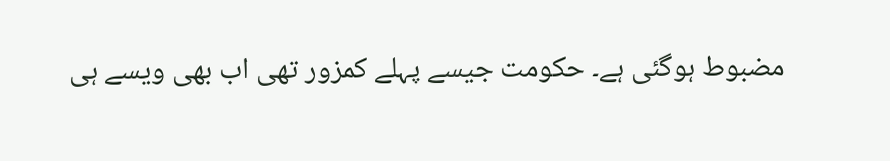مضبوط ہوگئی ہے۔ حکومت جیسے پہلے کمزور تھی اب بھی ویسے ہی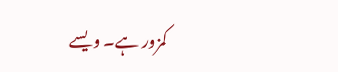کمزور ہے۔ ویسے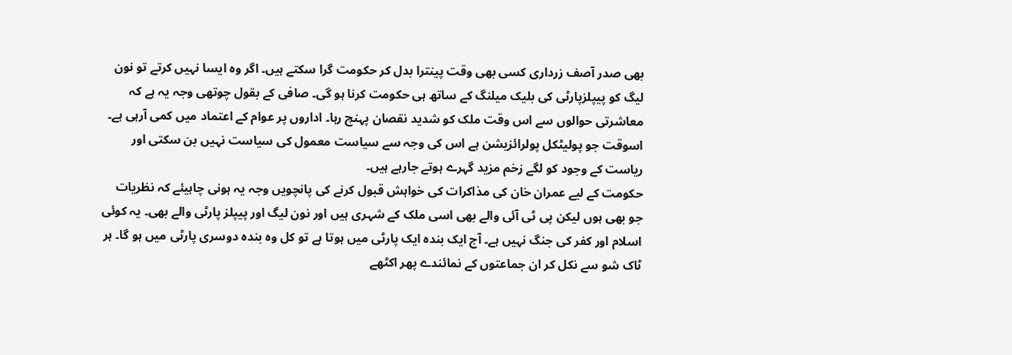بھی صدر آصف زرداری کسی بھی وقت پینترا بدل کر حکومت گرا سکتے ہیں۔ اگر وہ ایسا نہیں کرتے تو نون لیگ کو پیپلزپارٹی کی بلیک میلنگ کے ساتھ ہی حکومت کرنا ہو گی۔ صافی کے بقول چوتھی وجہ یہ ہے کہ معاشرتی حوالوں سے اس وقت ملک کو شدید نقصان پہنچ رہا۔ اداروں پر عوام کے اعتماد میں کمی آرہی ہے۔ اسوقت جو پولیٹکل پولرائزیشن ہے اس کی وجہ سے سیاست معمول کی سیاست نہیں بن سکتی اور ریاست کے وجود کو لگے زخم مزید گہرے ہوتے جارہے ہیں۔
حکومت کے لیے عمران خان کی مذاکرات کی خواہش قبول کرنے کی پانچویں وجہ یہ ہونی چاہیئے کہ نظریات جو بھی ہوں لیکن پی ٹی آئی والے بھی اسی ملک کے شہری ہیں اور نون لیگ اور پیپلز پارٹی والے بھی۔ یہ کوئی اسلام اور کفر کی جنگ نہیں ہے۔ آج ایک بندہ ایک پارٹی میں ہوتا ہے تو کل وہ بندہ دوسری پارٹی میں ہو گا۔ ہر ٹاک شو سے نکل کر ان جماعتوں کے نمائندے پھر اکٹھے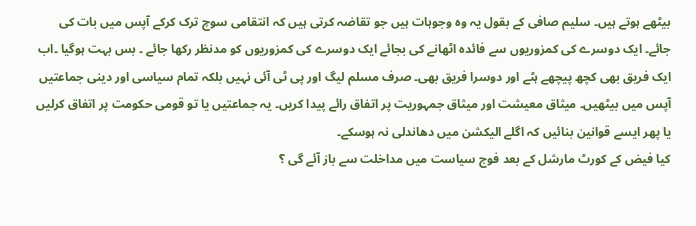بیٹھے ہوتے ہیں۔ سلیم صافی کے بقول یہ وہ وجوہات ہیں جو تقاضہ کرتی ہیں کہ انتقامی سوچ ترک کرکے آپس میں بات کی جائے۔ ایک دوسرے کی کمزوریوں سے فائدہ اٹھانے کی بجائے ایک دوسرے کی کمزوریوں کو مدنظر رکھا جائے ۔ بس بہت ہوگیا ۔اب ایک فریق بھی کچھ پیچھے ہٹے اور دوسرا فریق بھی۔ صرف مسلم لیگ اور پی ٹی آئی نہیں بلکہ تمام سیاسی اور دینی جماعتیں آپس میں بیٹھیں۔ میثاق معیشت اور میثاق جمہوریت پر اتفاق رائے پیدا کریں۔ یہ جماعتیں یا تو قومی حکومت پر اتفاق کرلیں یا پھر ایسے قوانین بنائیں کہ اگلے الیکشن میں دھاندلی نہ ہوسکے۔
کیا فیض کے کورٹ مارشل کے بعد فوج سیاست میں مداخلت سے باز آئے گی ؟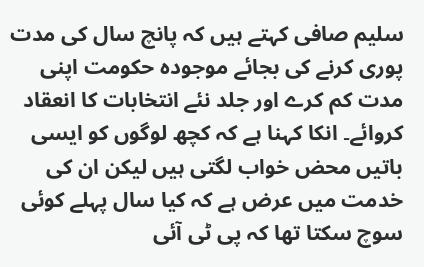سلیم صافی کہتے ہیں کہ پانچ سال کی مدت پوری کرنے کی بجائے موجودہ حکومت اپنی مدت کم کرے اور جلد نئے انتخابات کا انعقاد کروائے۔ انکا کہنا ہے کہ کچھ لوگوں کو ایسی باتیں محض خواب لگتی ہیں لیکن ان کی خدمت میں عرض ہے کہ کیا سال پہلے کوئی سوچ سکتا تھا کہ پی ٹی آئی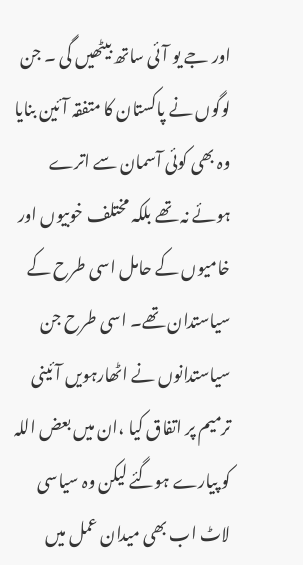اور جے یو آئی ساتھ بیٹھیں گی ۔ جن لوگوں نے پاکستان کا متفقہ آئین بنایا وہ بھی کوئی آسمان سے اترے ہوئے نہ تھے بلکہ مختلف خوبیوں اور خامیوں کے حامل اسی طرح کے سیاستدان تھے۔ اسی طرح جن سیاستدانوں نے اٹھارہویں آئینی ترمیم پر اتفاق کیا ،ان میں بعض اللہ کو پیارے ہوگئے لیکن وہ سیاسی لاٹ اب بھی میدان عمل میں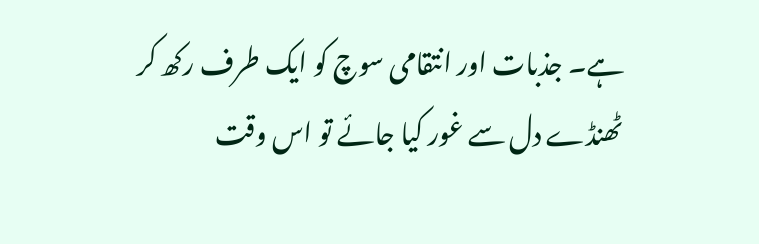ہے۔ جذبات اور انتقامی سوچ کو ایک طرف رکھ کر ٹھنڈے دل سے غور کیا جائے تو اس وقت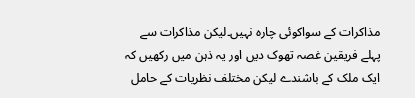مذاکرات کے سواکوئی چارہ نہیں۔لیکن مذاکرات سے پہلے فریقین غصہ تھوک دیں اور یہ ذہن میں رکھیں کہ ایک ملک کے باشندے لیکن مختلف نظریات کے حامل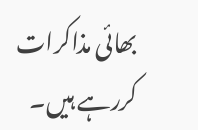بھائی مذاکرات کررہے ہیں۔